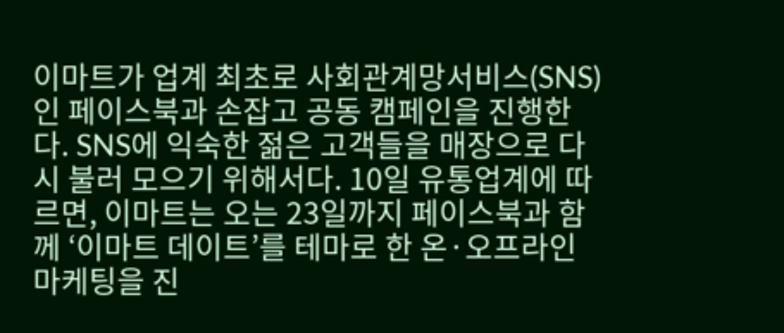이마트가 업계 최초로 사회관계망서비스(SNS)인 페이스북과 손잡고 공동 캠페인을 진행한다. SNS에 익숙한 젊은 고객들을 매장으로 다시 불러 모으기 위해서다. 10일 유통업계에 따르면, 이마트는 오는 23일까지 페이스북과 함께 ‘이마트 데이트’를 테마로 한 온·오프라인 마케팅을 진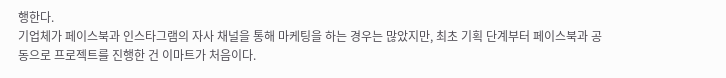행한다.
기업체가 페이스북과 인스타그램의 자사 채널을 통해 마케팅을 하는 경우는 많았지만, 최초 기획 단계부터 페이스북과 공동으로 프로젝트를 진행한 건 이마트가 처음이다.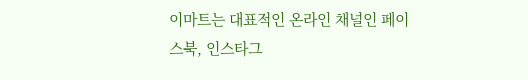이마트는 대표적인 온라인 채널인 페이스북, 인스타그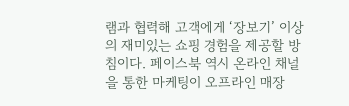램과 협력해 고객에게 ‘장보기’ 이상의 재미있는 쇼핑 경험을 제공할 방침이다. 페이스북 역시 온라인 채널을 통한 마케팅이 오프라인 매장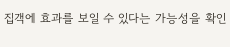집객에 효과를 보일 수 있다는 가능성을 확인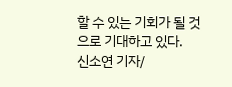할 수 있는 기회가 될 것으로 기대하고 있다.
신소연 기자/